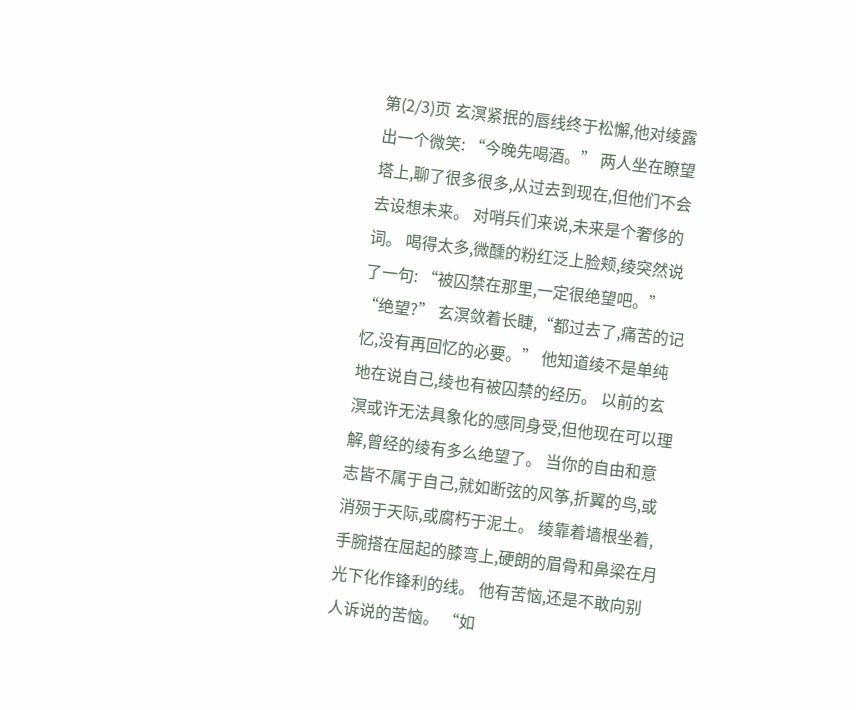第(2/3)页 玄溟紧抿的唇线终于松懈,他对绫露出一个微笑: “今晚先喝酒。” 两人坐在瞭望塔上,聊了很多很多,从过去到现在,但他们不会去设想未来。 对哨兵们来说,未来是个奢侈的词。 喝得太多,微醺的粉红泛上脸颊,绫突然说了一句: “被囚禁在那里,一定很绝望吧。” “绝望?” 玄溟敛着长睫,“都过去了,痛苦的记忆,没有再回忆的必要。” 他知道绫不是单纯地在说自己,绫也有被囚禁的经历。 以前的玄溟或许无法具象化的感同身受,但他现在可以理解,曾经的绫有多么绝望了。 当你的自由和意志皆不属于自己,就如断弦的风筝,折翼的鸟,或消殒于天际,或腐朽于泥土。 绫靠着墙根坐着,手腕搭在屈起的膝弯上,硬朗的眉骨和鼻梁在月光下化作锋利的线。 他有苦恼,还是不敢向别人诉说的苦恼。 “如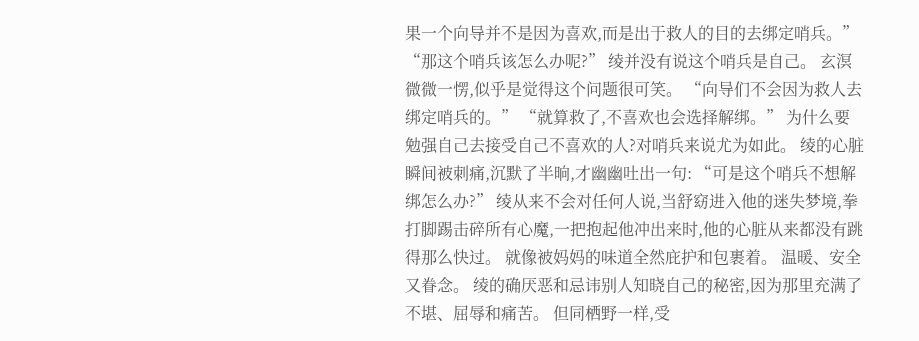果一个向导并不是因为喜欢,而是出于救人的目的去绑定哨兵。” “那这个哨兵该怎么办呢?” 绫并没有说这个哨兵是自己。 玄溟微微一愣,似乎是觉得这个问题很可笑。 “向导们不会因为救人去绑定哨兵的。” “就算救了,不喜欢也会选择解绑。” 为什么要勉强自己去接受自己不喜欢的人?对哨兵来说尤为如此。 绫的心脏瞬间被刺痛,沉默了半晌,才幽幽吐出一句: “可是这个哨兵不想解绑怎么办?” 绫从来不会对任何人说,当舒窈进入他的迷失梦境,拳打脚踢击碎所有心魔,一把抱起他冲出来时,他的心脏从来都没有跳得那么快过。 就像被妈妈的味道全然庇护和包裹着。 温暖、安全又眷念。 绫的确厌恶和忌讳别人知晓自己的秘密,因为那里充满了不堪、屈辱和痛苦。 但同栖野一样,受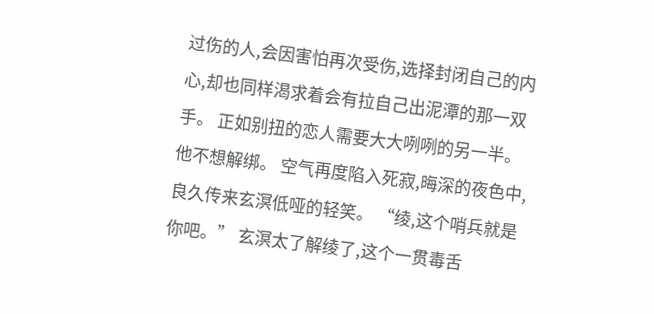过伤的人,会因害怕再次受伤,选择封闭自己的内心,却也同样渴求着会有拉自己出泥潭的那一双手。 正如别扭的恋人需要大大咧咧的另一半。 他不想解绑。 空气再度陷入死寂,晦深的夜色中,良久传来玄溟低哑的轻笑。 “绫,这个哨兵就是你吧。” 玄溟太了解绫了,这个一贯毒舌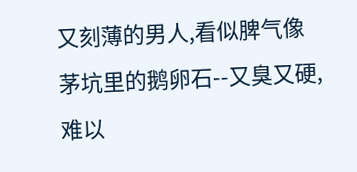又刻薄的男人,看似脾气像茅坑里的鹅卵石--又臭又硬,难以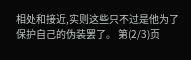相处和接近,实则这些只不过是他为了保护自己的伪装罢了。 第(2/3)页